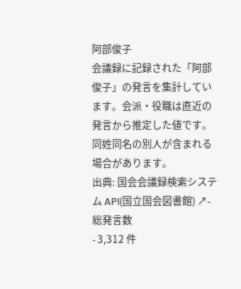阿部俊子
会議録に記録された「阿部俊子」の発言を集計しています。会派・役職は直近の発言から推定した値です。同姓同名の別人が含まれる場合があります。
出典: 国会会議録検索システム API(国立国会図書館) ↗- 総発言数
- 3,312 件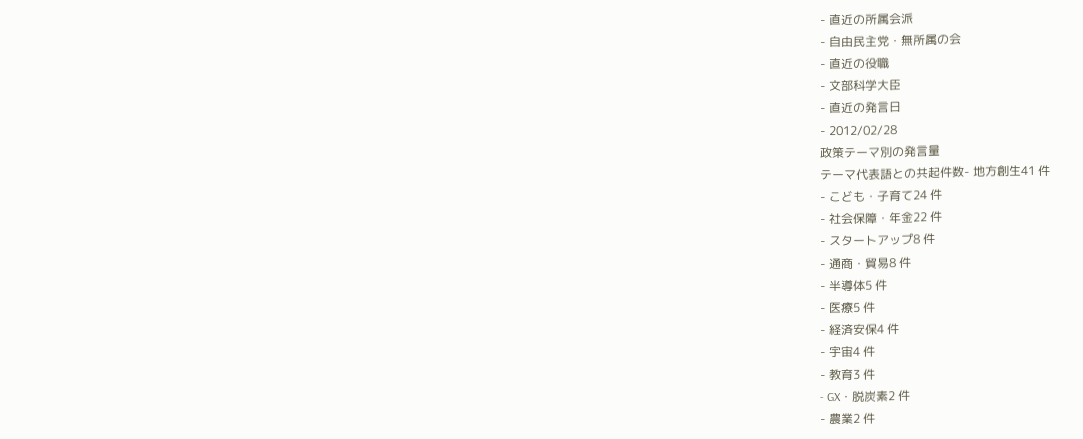- 直近の所属会派
- 自由民主党・無所属の会
- 直近の役職
- 文部科学大臣
- 直近の発言日
- 2012/02/28
政策テーマ別の発言量
テーマ代表語との共起件数- 地方創生41 件
- こども・子育て24 件
- 社会保障・年金22 件
- スタートアップ8 件
- 通商・貿易8 件
- 半導体5 件
- 医療5 件
- 経済安保4 件
- 宇宙4 件
- 教育3 件
- GX・脱炭素2 件
- 農業2 件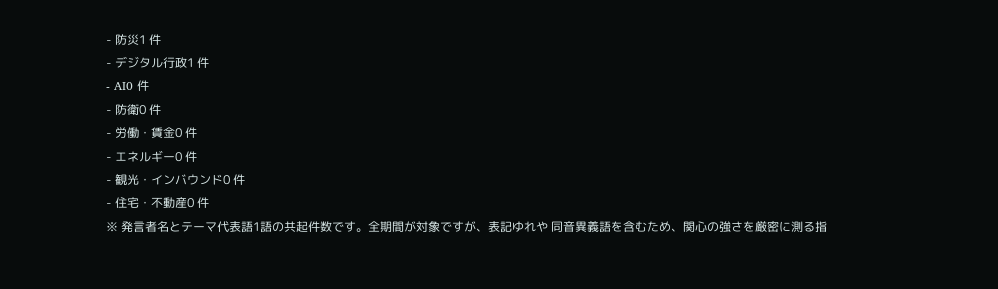- 防災1 件
- デジタル行政1 件
- AI0 件
- 防衛0 件
- 労働・賃金0 件
- エネルギー0 件
- 観光・インバウンド0 件
- 住宅・不動産0 件
※ 発言者名とテーマ代表語1語の共起件数です。全期間が対象ですが、表記ゆれや 同音異義語を含むため、関心の強さを厳密に測る指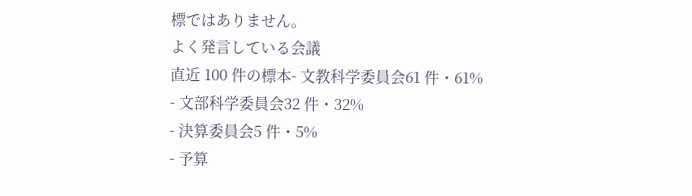標ではありません。
よく発言している会議
直近 100 件の標本- 文教科学委員会61 件・61%
- 文部科学委員会32 件・32%
- 決算委員会5 件・5%
- 予算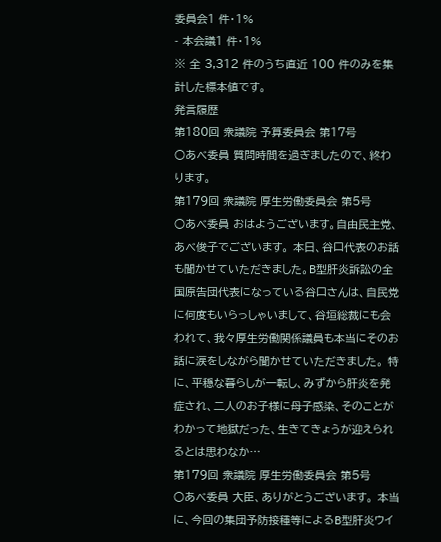委員会1 件・1%
- 本会議1 件・1%
※ 全 3,312 件のうち直近 100 件のみを集計した標本値です。
発言履歴
第180回 衆議院 予算委員会 第17号
○あべ委員 質問時間を過ぎましたので、終わります。
第179回 衆議院 厚生労働委員会 第5号
○あべ委員 おはようございます。自由民主党、あべ俊子でございます。 本日、谷口代表のお話も聞かせていただきました。B型肝炎訴訟の全国原告団代表になっている谷口さんは、自民党に何度もいらっしゃいまして、谷垣総裁にも会われて、我々厚生労働関係議員も本当にそのお話に涙をしながら聞かせていただきました。 特に、平穏な暮らしが一転し、みずから肝炎を発症され、二人のお子様に母子感染、そのことがわかって地獄だった、生きてきょうが迎えられるとは思わなか…
第179回 衆議院 厚生労働委員会 第5号
○あべ委員 大臣、ありがとうございます。 本当に、今回の集団予防接種等によるB型肝炎ウイ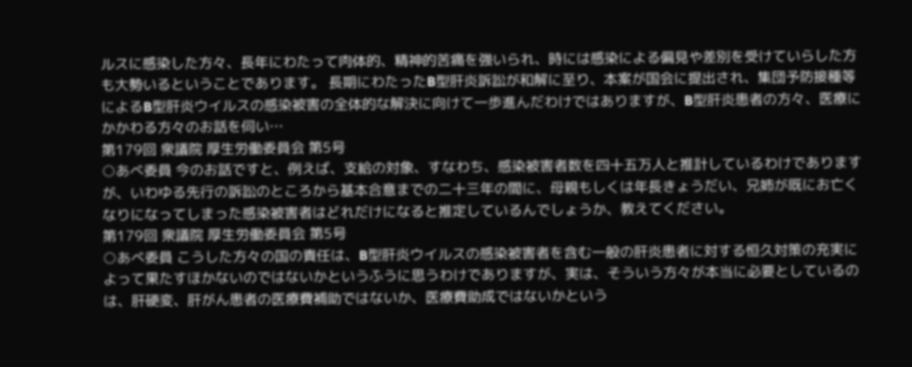ルスに感染した方々、長年にわたって肉体的、精神的苦痛を強いられ、時には感染による偏見や差別を受けていらした方も大勢いるということであります。 長期にわたったB型肝炎訴訟が和解に至り、本案が国会に提出され、集団予防接種等によるB型肝炎ウイルスの感染被害の全体的な解決に向けて一歩進んだわけではありますが、B型肝炎患者の方々、医療にかかわる方々のお話を伺い…
第179回 衆議院 厚生労働委員会 第5号
○あべ委員 今のお話ですと、例えば、支給の対象、すなわち、感染被害者数を四十五万人と推計しているわけでありますが、いわゆる先行の訴訟のところから基本合意までの二十三年の間に、母親もしくは年長きょうだい、兄姉が既にお亡くなりになってしまった感染被害者はどれだけになると推定しているんでしょうか、教えてください。
第179回 衆議院 厚生労働委員会 第5号
○あべ委員 こうした方々の国の責任は、B型肝炎ウイルスの感染被害者を含む一般の肝炎患者に対する恒久対策の充実によって果たすほかないのではないかというふうに思うわけでありますが、実は、そういう方々が本当に必要としているのは、肝硬変、肝がん患者の医療費補助ではないか、医療費助成ではないかという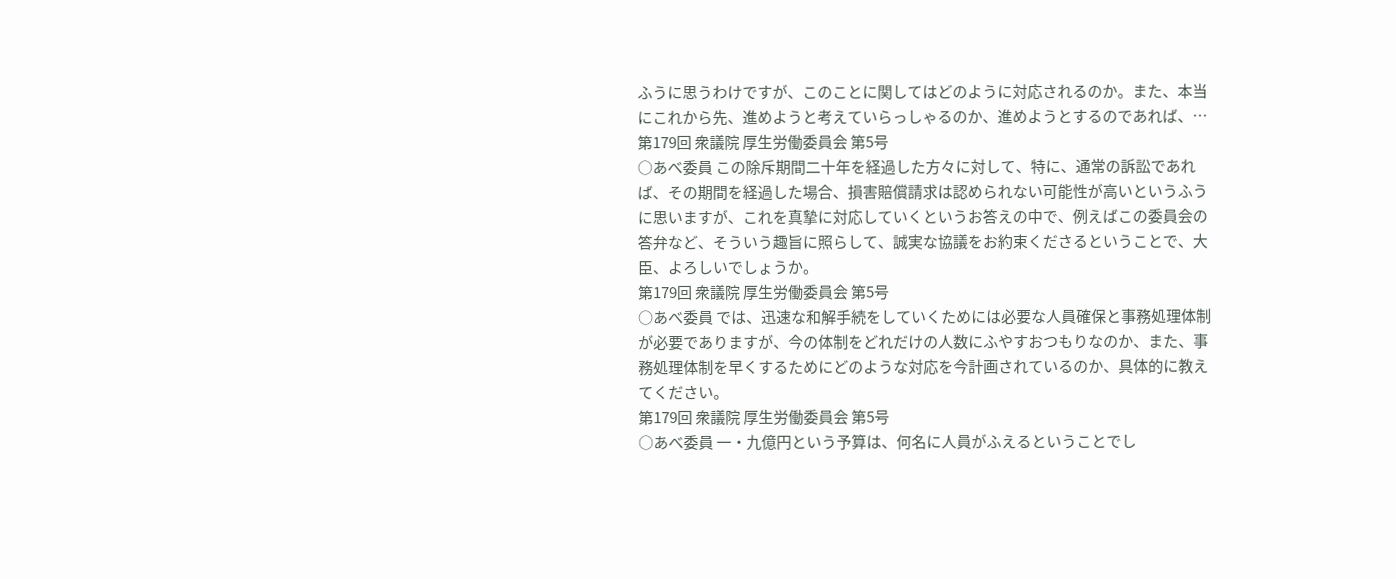ふうに思うわけですが、このことに関してはどのように対応されるのか。また、本当にこれから先、進めようと考えていらっしゃるのか、進めようとするのであれば、…
第179回 衆議院 厚生労働委員会 第5号
○あべ委員 この除斥期間二十年を経過した方々に対して、特に、通常の訴訟であれば、その期間を経過した場合、損害賠償請求は認められない可能性が高いというふうに思いますが、これを真摯に対応していくというお答えの中で、例えばこの委員会の答弁など、そういう趣旨に照らして、誠実な協議をお約束くださるということで、大臣、よろしいでしょうか。
第179回 衆議院 厚生労働委員会 第5号
○あべ委員 では、迅速な和解手続をしていくためには必要な人員確保と事務処理体制が必要でありますが、今の体制をどれだけの人数にふやすおつもりなのか、また、事務処理体制を早くするためにどのような対応を今計画されているのか、具体的に教えてください。
第179回 衆議院 厚生労働委員会 第5号
○あべ委員 一・九億円という予算は、何名に人員がふえるということでし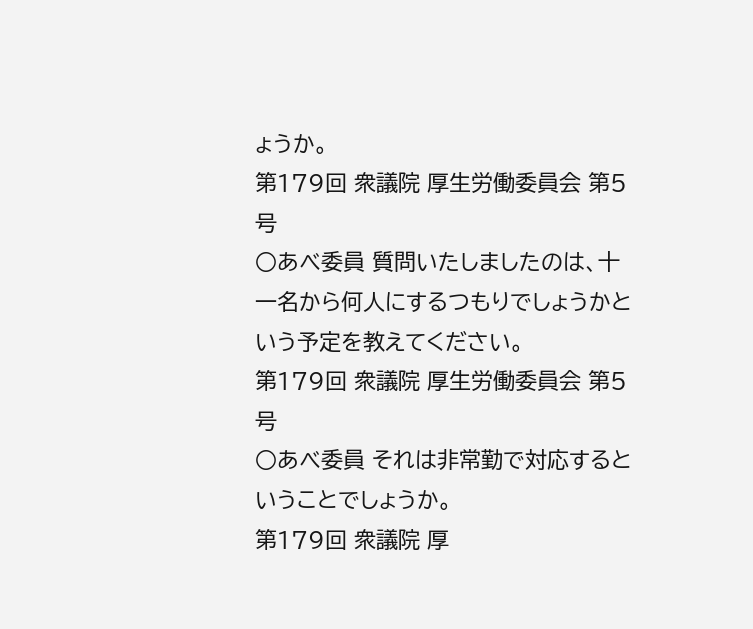ょうか。
第179回 衆議院 厚生労働委員会 第5号
○あべ委員 質問いたしましたのは、十一名から何人にするつもりでしょうかという予定を教えてください。
第179回 衆議院 厚生労働委員会 第5号
○あべ委員 それは非常勤で対応するということでしょうか。
第179回 衆議院 厚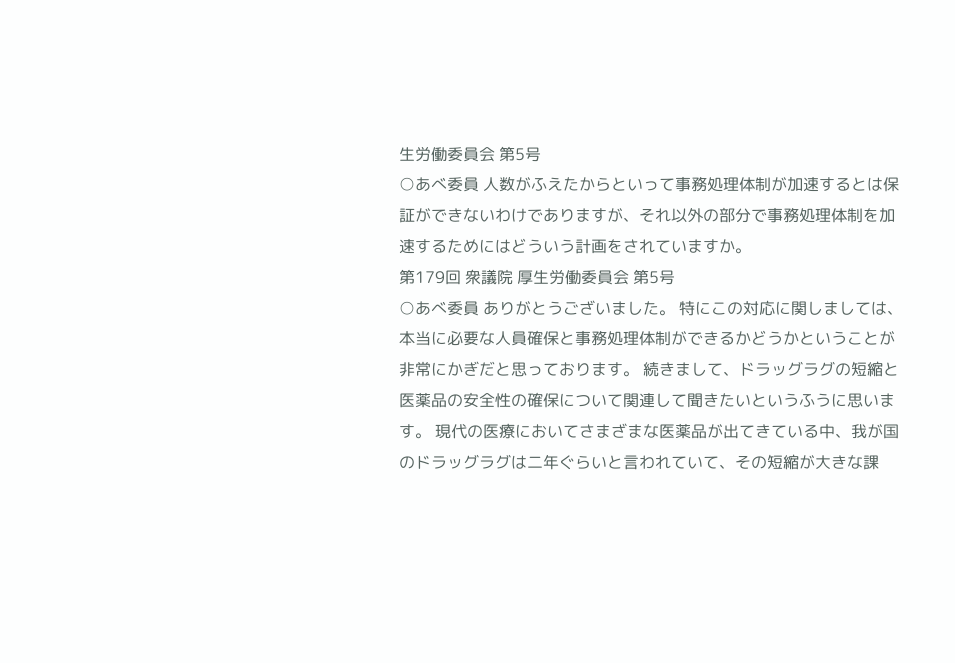生労働委員会 第5号
○あべ委員 人数がふえたからといって事務処理体制が加速するとは保証ができないわけでありますが、それ以外の部分で事務処理体制を加速するためにはどういう計画をされていますか。
第179回 衆議院 厚生労働委員会 第5号
○あべ委員 ありがとうございました。 特にこの対応に関しましては、本当に必要な人員確保と事務処理体制ができるかどうかということが非常にかぎだと思っております。 続きまして、ドラッグラグの短縮と医薬品の安全性の確保について関連して聞きたいというふうに思います。 現代の医療においてさまざまな医薬品が出てきている中、我が国のドラッグラグは二年ぐらいと言われていて、その短縮が大きな課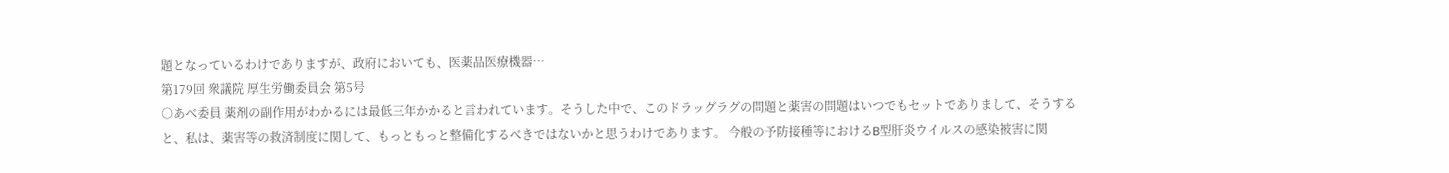題となっているわけでありますが、政府においても、医薬品医療機器…
第179回 衆議院 厚生労働委員会 第5号
○あべ委員 薬剤の副作用がわかるには最低三年かかると言われています。そうした中で、このドラッグラグの問題と薬害の問題はいつでもセットでありまして、そうすると、私は、薬害等の救済制度に関して、もっともっと整備化するべきではないかと思うわけであります。 今般の予防接種等におけるB型肝炎ウイルスの感染被害に関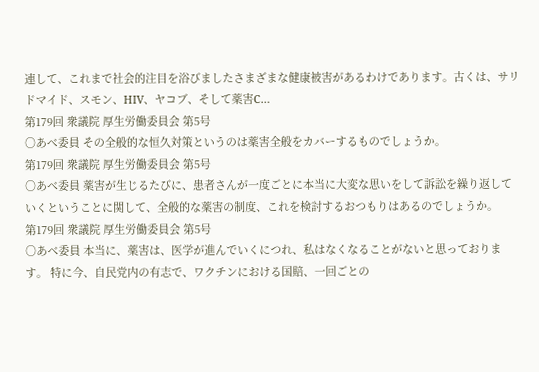連して、これまで社会的注目を浴びましたさまざまな健康被害があるわけであります。古くは、サリドマイド、スモン、HIV、ヤコブ、そして薬害C…
第179回 衆議院 厚生労働委員会 第5号
○あべ委員 その全般的な恒久対策というのは薬害全般をカバーするものでしょうか。
第179回 衆議院 厚生労働委員会 第5号
○あべ委員 薬害が生じるたびに、患者さんが一度ごとに本当に大変な思いをして訴訟を繰り返していくということに関して、全般的な薬害の制度、これを検討するおつもりはあるのでしょうか。
第179回 衆議院 厚生労働委員会 第5号
○あべ委員 本当に、薬害は、医学が進んでいくにつれ、私はなくなることがないと思っております。 特に今、自民党内の有志で、ワクチンにおける国賠、一回ごとの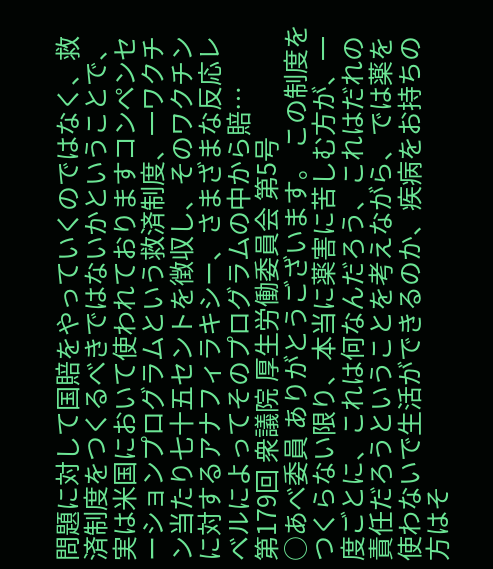問題に対して国賠をやっていくのではなく、救済制度をつくるべきではないかということで、実は米国において使われておりますコンペンセーションプログラムという救済制度、一ワクチン当たり七十五セントを徴収し、そのワクチンに対するアナフィラキシー、さまざまな反応レベルによってそのプログラムの中から賠…
第179回 衆議院 厚生労働委員会 第5号
○あべ委員 ありがとうございます。 この制度をつくらない限り、本当に薬害に苦しむ方が、一度ごとに、これは何なんだろう、これはだれの責任だろうということを考えながら、では薬を使わないで生活ができるのか、疾病をお持ちの方はそ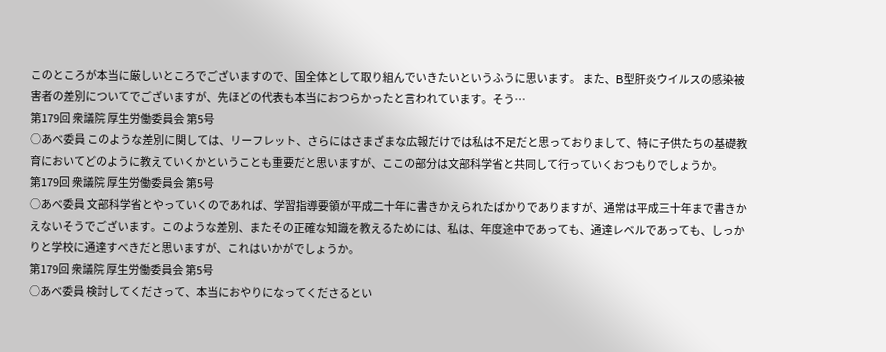このところが本当に厳しいところでございますので、国全体として取り組んでいきたいというふうに思います。 また、B型肝炎ウイルスの感染被害者の差別についてでございますが、先ほどの代表も本当におつらかったと言われています。そう…
第179回 衆議院 厚生労働委員会 第5号
○あべ委員 このような差別に関しては、リーフレット、さらにはさまざまな広報だけでは私は不足だと思っておりまして、特に子供たちの基礎教育においてどのように教えていくかということも重要だと思いますが、ここの部分は文部科学省と共同して行っていくおつもりでしょうか。
第179回 衆議院 厚生労働委員会 第5号
○あべ委員 文部科学省とやっていくのであれば、学習指導要領が平成二十年に書きかえられたばかりでありますが、通常は平成三十年まで書きかえないそうでございます。このような差別、またその正確な知識を教えるためには、私は、年度途中であっても、通達レベルであっても、しっかりと学校に通達すべきだと思いますが、これはいかがでしょうか。
第179回 衆議院 厚生労働委員会 第5号
○あべ委員 検討してくださって、本当におやりになってくださるとい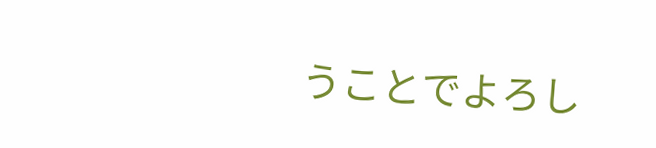うことでよろし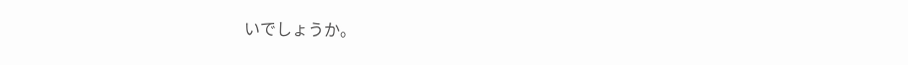いでしょうか。